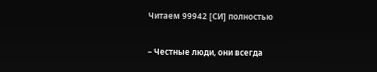Читаем 99942 [СИ] полностью

– Честные люди, они всегда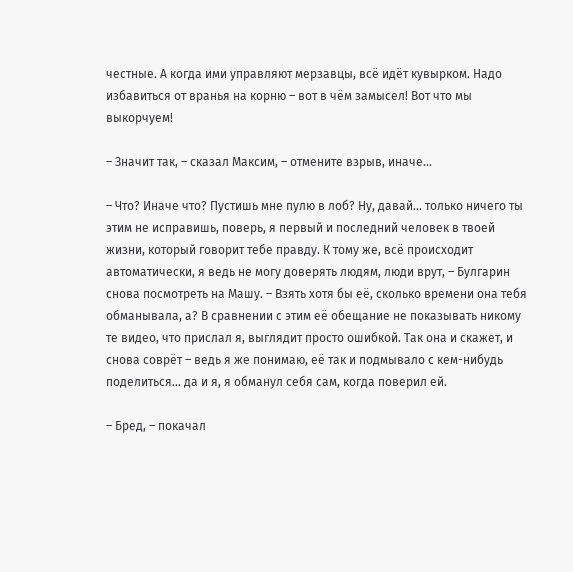честные. А когда ими управляют мерзавцы, всё идёт кувырком. Надо избавиться от вранья на корню – вот в чём замысел! Вот что мы выкорчуем!

– Значит так, – сказал Максим, – отмените взрыв, иначе…

– Что? Иначе что? Пустишь мне пулю в лоб? Ну, давай… только ничего ты этим не исправишь, поверь, я первый и последний человек в твоей жизни, который говорит тебе правду. К тому же, всё происходит автоматически, я ведь не могу доверять людям, люди врут, – Булгарин снова посмотреть на Машу. – Взять хотя бы её, сколько времени она тебя обманывала, а? В сравнении с этим её обещание не показывать никому те видео, что прислал я, выглядит просто ошибкой. Так она и скажет, и снова соврёт – ведь я же понимаю, её так и подмывало с кем-нибудь поделиться… да и я, я обманул себя сам, когда поверил ей.

– Бред, – покачал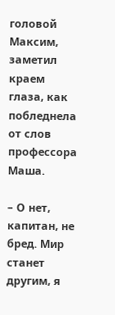головой Максим, заметил краем глаза, как побледнела от слов профессора Маша.

– О нет, капитан, не бред. Мир станет другим, я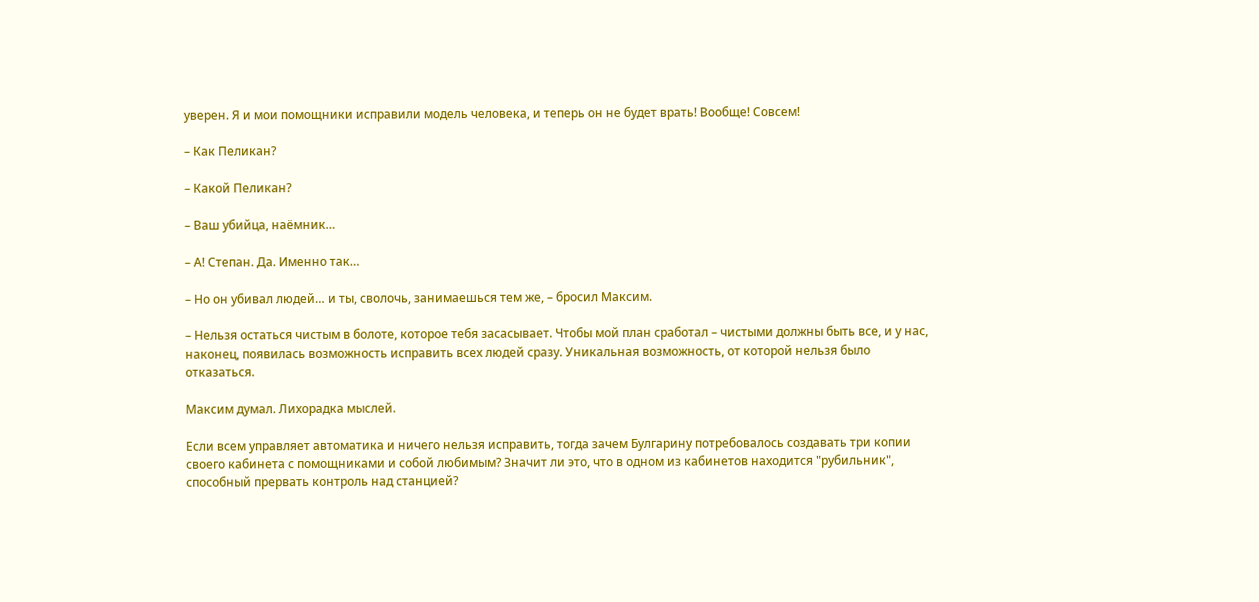уверен. Я и мои помощники исправили модель человека, и теперь он не будет врать! Вообще! Совсем!

– Как Пеликан?

– Какой Пеликан?

– Ваш убийца, наёмник…

– А! Степан. Да. Именно так…

– Но он убивал людей… и ты, сволочь, занимаешься тем же, – бросил Максим.

– Нельзя остаться чистым в болоте, которое тебя засасывает. Чтобы мой план сработал – чистыми должны быть все, и у нас, наконец, появилась возможность исправить всех людей сразу. Уникальная возможность, от которой нельзя было отказаться.

Максим думал. Лихорадка мыслей.

Если всем управляет автоматика и ничего нельзя исправить, тогда зачем Булгарину потребовалось создавать три копии своего кабинета с помощниками и собой любимым? Значит ли это, что в одном из кабинетов находится "рубильник", способный прервать контроль над станцией?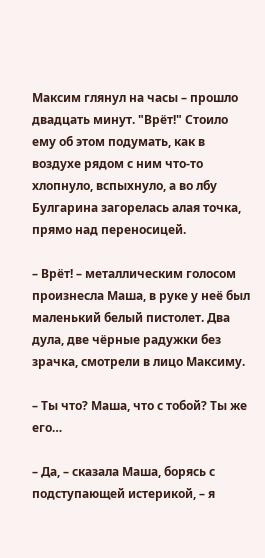Максим глянул на часы – прошло двадцать минут. "Врёт!" Стоило ему об этом подумать, как в воздухе рядом с ним что-то хлопнуло, вспыхнуло, а во лбу Булгарина загорелась алая точка, прямо над переносицей.

– Врёт! – металлическим голосом произнесла Маша, в руке у неё был маленький белый пистолет. Два дула, две чёрные радужки без зрачка, смотрели в лицо Максиму.

– Ты что? Маша, что с тобой? Ты же его…

– Да, – сказала Маша, борясь с подступающей истерикой, – я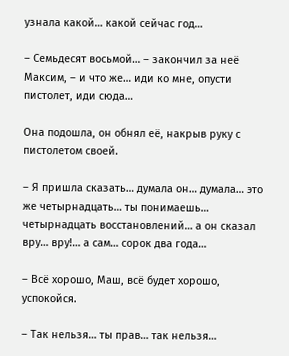узнала какой… какой сейчас год…

– Семьдесят восьмой… – закончил за неё Максим, – и что же… иди ко мне, опусти пистолет, иди сюда…

Она подошла, он обнял её, накрыв руку с пистолетом своей.

– Я пришла сказать… думала он… думала… это же четырнадцать… ты понимаешь… четырнадцать восстановлений… а он сказал вру… вру!… а сам… сорок два года…

– Всё хорошо, Маш, всё будет хорошо, успокойся.

– Так нельзя… ты прав… так нельзя…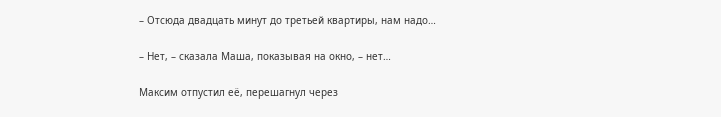– Отсюда двадцать минут до третьей квартиры, нам надо…

– Нет, – сказала Маша, показывая на окно, – нет…

Максим отпустил её, перешагнул через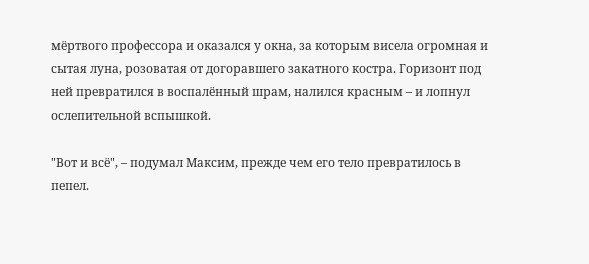мёртвого профессора и оказался у окна, за которым висела огромная и сытая луна, розоватая от догоравшего закатного костра. Горизонт под ней превратился в воспалённый шрам, налился красным – и лопнул ослепительной вспышкой.

"Вот и всё", – подумал Максим, прежде чем его тело превратилось в пепел.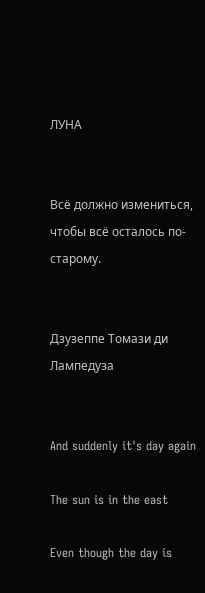ЛУНА


Всё должно измениться, чтобы всё осталось по-старому.


Дзузеппе Томази ди Лампедуза


And suddenly it's day again

The sun is in the east

Even though the day is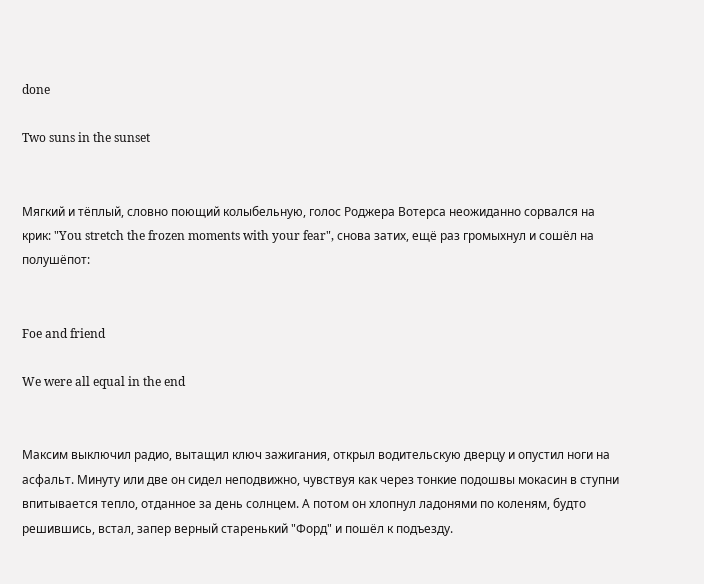done

Two suns in the sunset


Мягкий и тёплый, словно поющий колыбельную, голос Роджера Вотерса неожиданно сорвался на крик: "You stretch the frozen moments with your fear", снова затих, ещё раз громыхнул и сошёл на полушёпот:


Foe and friend

We were all equal in the end


Максим выключил радио, вытащил ключ зажигания, открыл водительскую дверцу и опустил ноги на асфальт. Минуту или две он сидел неподвижно, чувствуя как через тонкие подошвы мокасин в ступни впитывается тепло, отданное за день солнцем. А потом он хлопнул ладонями по коленям, будто решившись, встал, запер верный старенький "Форд" и пошёл к подъезду.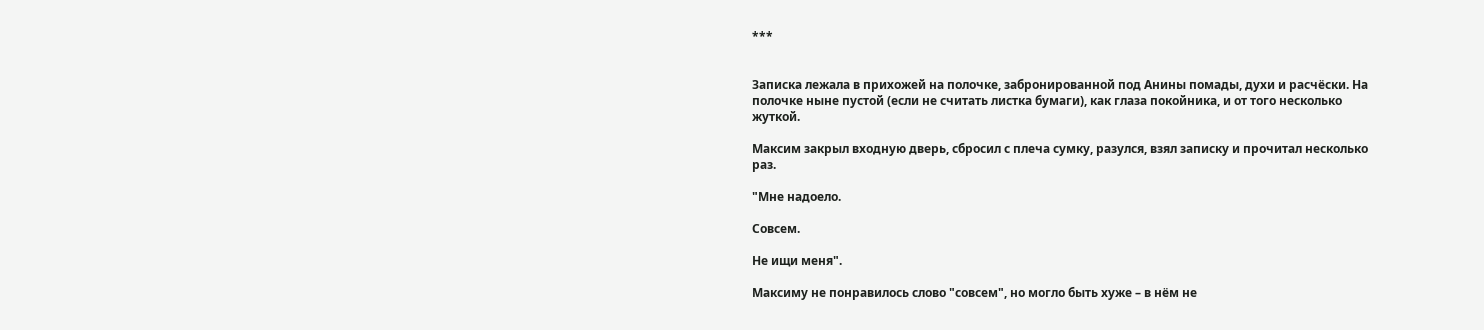***


Записка лежала в прихожей на полочке, забронированной под Анины помады, духи и расчёски. На полочке ныне пустой (если не считать листка бумаги), как глаза покойника, и от того несколько жуткой.

Максим закрыл входную дверь, сбросил с плеча сумку, разулся, взял записку и прочитал несколько раз.

"Мне надоело.

Совсем.

Не ищи меня".

Максиму не понравилось слово "совсем", но могло быть хуже – в нём не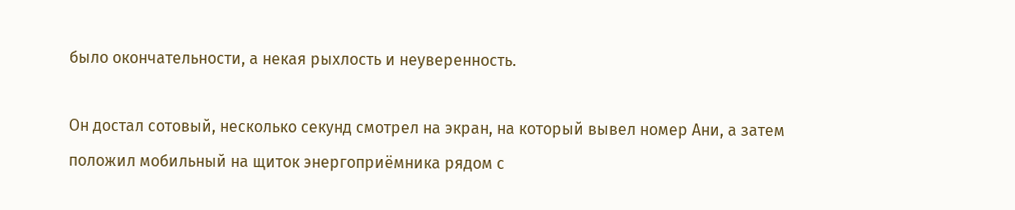было окончательности, а некая рыхлость и неуверенность.

Он достал сотовый, несколько секунд смотрел на экран, на который вывел номер Ани, а затем положил мобильный на щиток энергоприёмника рядом с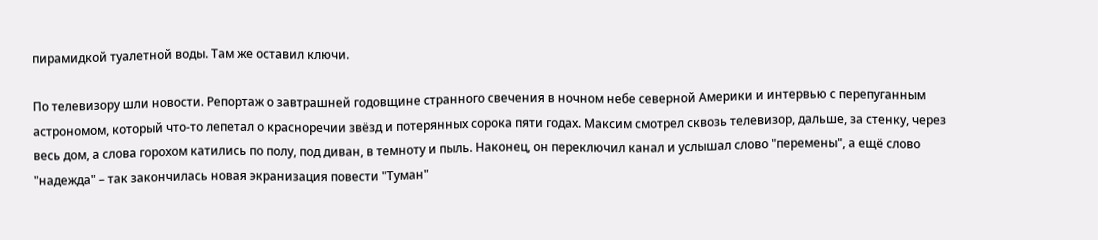пирамидкой туалетной воды. Там же оставил ключи.

По телевизору шли новости. Репортаж о завтрашней годовщине странного свечения в ночном небе северной Америки и интервью с перепуганным астрономом, который что-то лепетал о красноречии звёзд и потерянных сорока пяти годах. Максим смотрел сквозь телевизор, дальше, за стенку, через весь дом, а слова горохом катились по полу, под диван, в темноту и пыль. Наконец, он переключил канал и услышал слово "перемены", а ещё слово "надежда" – так закончилась новая экранизация повести "Туман"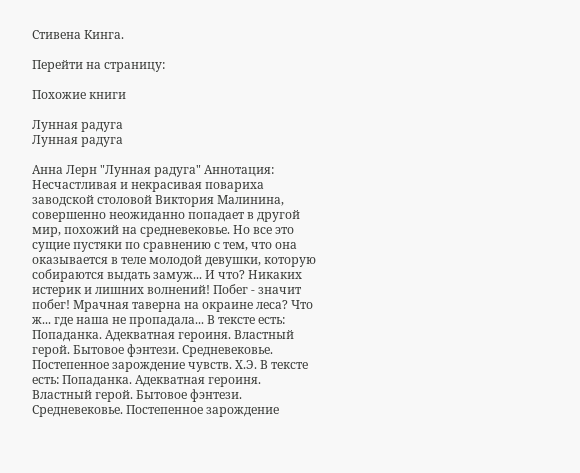Стивена Кинга.

Перейти на страницу:

Похожие книги

Лунная радуга
Лунная радуга

Анна Лерн "Лунная радуга" Аннотация: Несчастливая и некрасивая повариха заводской столовой Виктория Малинина, совершенно неожиданно попадает в другой мир, похожий на средневековье. Но все это сущие пустяки по сравнению с тем, что она оказывается в теле молодой девушки, которую собираются выдать замуж... И что? Никаких истерик и лишних волнений! Побег - значит побег! Мрачная таверна на окраине леса? Что ж... где наша не пропадала... В тексте есть: Попаданка. Адекватная героиня. Властный герой. Бытовое фэнтези. Средневековье. Постепенное зарождение чувств. Х.Э. В тексте есть: Попаданка. Адекватная героиня. Властный герой. Бытовое фэнтези. Средневековье. Постепенное зарождение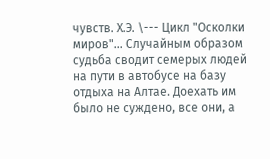чувств. Х.Э. \--- Цикл "Осколки миров"... Случайным образом судьба сводит семерых людей на пути в автобусе на базу отдыха на Алтае. Доехать им было не суждено, все они, а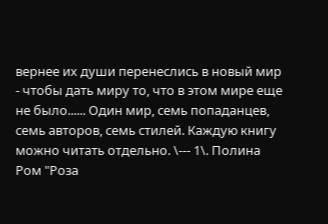вернее их души перенеслись в новый мир - чтобы дать миру то, что в этом мире еще не было...... Один мир, семь попаданцев, семь авторов, семь стилей. Каждую книгу можно читать отдельно. \--- 1\. Полина Ром "Роза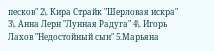песков" 2\. Кира Страйк "Шерловая искра" 3\. Анна Лерн "Лунная Радуга" 4\. Игорь Лахов "Недостойный сын" 5.Марьяна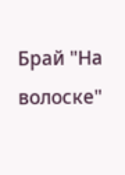Брай "На волоске"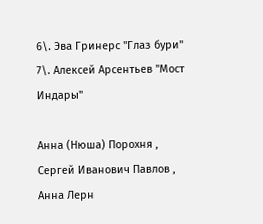6\. Эва Гринерс "Глаз бури" 7\. Алексей Арсентьев "Мост Индары"

Анна (Нюша) Порохня , Сергей Иванович Павлов , Анна Лерн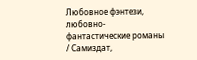Любовное фэнтези, любовно-фантастические романы / Самиздат,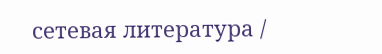сетевая литература /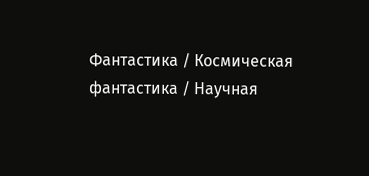Фантастика / Космическая фантастика / Научная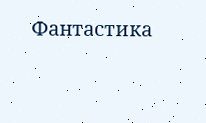Фантастика